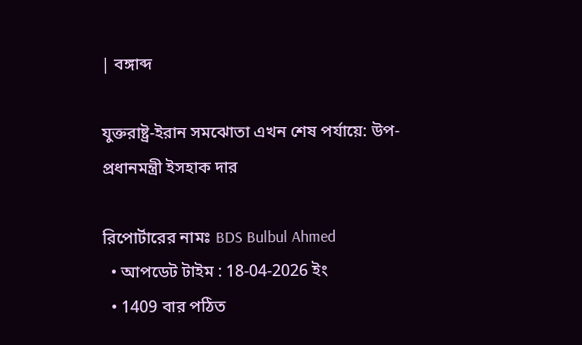| বঙ্গাব্দ

যুক্তরাষ্ট্র-ইরান সমঝোতা এখন শেষ পর্যায়ে: উপ-প্রধানমন্ত্রী ইসহাক দার

রিপোর্টারের নামঃ BDS Bulbul Ahmed
  • আপডেট টাইম : 18-04-2026 ইং
  • 1409 বার পঠিত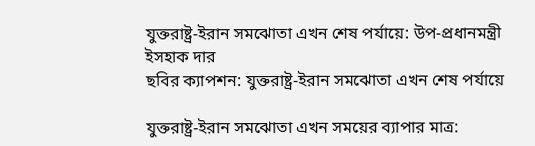যুক্তরাষ্ট্র-ইরান সমঝোতা এখন শেষ পর্যায়ে: উপ-প্রধানমন্ত্রী ইসহাক দার
ছবির ক্যাপশন: যুক্তরাষ্ট্র-ইরান সমঝোতা এখন শেষ পর্যায়ে

যুক্তরাষ্ট্র-ইরান সমঝোতা এখন সময়ের ব্যাপার মাত্র: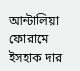আন্টালিয়া ফোরামে ইসহাক দার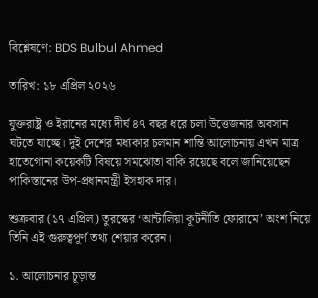বিশ্লেষণে: BDS Bulbul Ahmed

তারিখ: ১৮ এপ্রিল ২০২৬

যুক্তরাষ্ট্র ও ইরানের মধ্যে দীর্ঘ ৪৭ বছর ধরে চলা উত্তেজনার অবসান ঘটতে যাচ্ছে। দুই দেশের মধ্যকার চলমান শান্তি আলোচনায় এখন মাত্র হাতেগোনা কয়েকটি বিষয়ে সমঝোতা বাকি রয়েছে বলে জানিয়েছেন পাকিস্তানের উপ-প্রধানমন্ত্রী ইসহাক দার।

শুক্রবার (১৭ এপ্রিল) তুরস্কের ‘আন্টালিয়া কূটনীতি ফোরামে’ অংশ নিয়ে তিনি এই গুরুত্বপূর্ণ তথ্য শেয়ার করেন।

১. আলোচনার চূড়ান্ত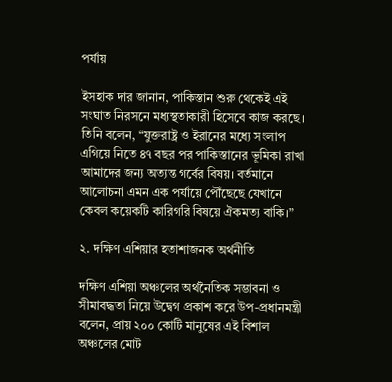পর্যায়

ইসহাক দার জানান, পাকিস্তান শুরু থেকেই এই সংঘাত নিরসনে মধ্যস্থতাকারী হিসেবে কাজ করছে। তিনি বলেন, “যুক্তরাষ্ট্র ও ইরানের মধ্যে সংলাপ এগিয়ে নিতে ৪৭ বছর পর পাকিস্তানের ভূমিকা রাখা আমাদের জন্য অত্যন্ত গর্বের বিষয়। বর্তমানে আলোচনা এমন এক পর্যায়ে পৌঁছেছে যেখানে কেবল কয়েকটি কারিগরি বিষয়ে ঐকমত্য বাকি।”

২. দক্ষিণ এশিয়ার হতাশাজনক অর্থনীতি

দক্ষিণ এশিয়া অঞ্চলের অর্থনৈতিক সম্ভাবনা ও সীমাবদ্ধতা নিয়ে উদ্বেগ প্রকাশ করে উপ-প্রধানমন্ত্রী বলেন, প্রায় ২০০ কোটি মানুষের এই বিশাল অঞ্চলের মোট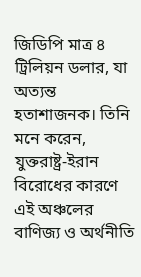জিডিপি মাত্র ৪ ট্রিলিয়ন ডলার, যা অত্যন্ত হতাশাজনক। তিনি মনে করেন, যুক্তরাষ্ট্র-ইরান বিরোধের কারণে এই অঞ্চলের বাণিজ্য ও অর্থনীতি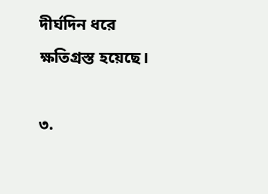দীর্ঘদিন ধরে ক্ষতিগ্রস্ত হয়েছে।

৩.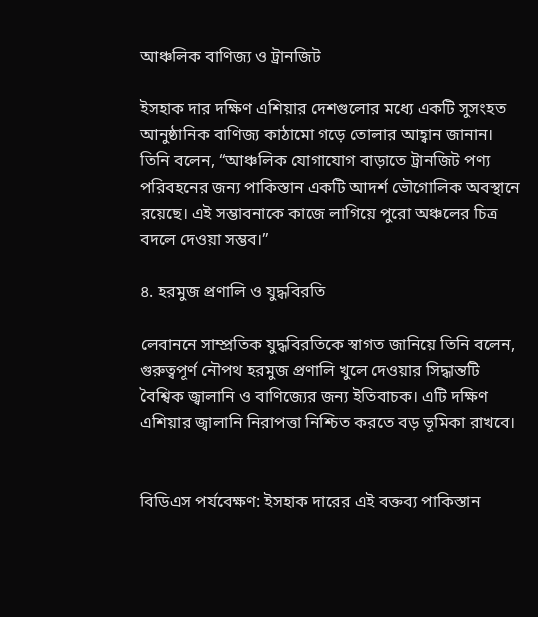আঞ্চলিক বাণিজ্য ও ট্রানজিট

ইসহাক দার দক্ষিণ এশিয়ার দেশগুলোর মধ্যে একটি সুসংহত আনুষ্ঠানিক বাণিজ্য কাঠামো গড়ে তোলার আহ্বান জানান। তিনি বলেন, “আঞ্চলিক যোগাযোগ বাড়াতে ট্রানজিট পণ্য পরিবহনের জন্য পাকিস্তান একটি আদর্শ ভৌগোলিক অবস্থানে রয়েছে। এই সম্ভাবনাকে কাজে লাগিয়ে পুরো অঞ্চলের চিত্র বদলে দেওয়া সম্ভব।”

৪. হরমুজ প্রণালি ও যুদ্ধবিরতি

লেবাননে সাম্প্রতিক যুদ্ধবিরতিকে স্বাগত জানিয়ে তিনি বলেন, গুরুত্বপূর্ণ নৌপথ হরমুজ প্রণালি খুলে দেওয়ার সিদ্ধান্তটি বৈশ্বিক জ্বালানি ও বাণিজ্যের জন্য ইতিবাচক। এটি দক্ষিণ এশিয়ার জ্বালানি নিরাপত্তা নিশ্চিত করতে বড় ভূমিকা রাখবে।


বিডিএস পর্যবেক্ষণ: ইসহাক দারের এই বক্তব্য পাকিস্তান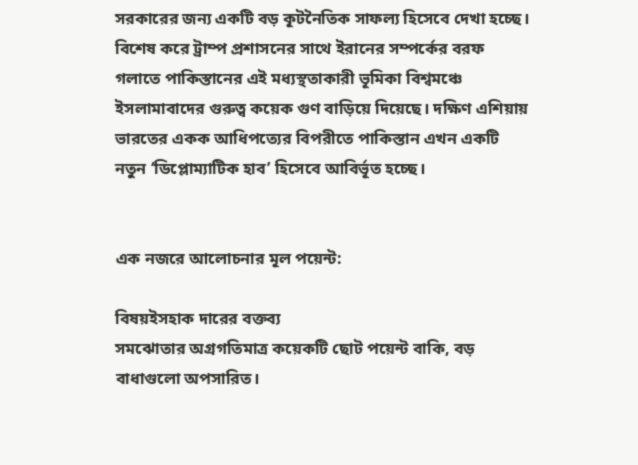সরকারের জন্য একটি বড় কূটনৈতিক সাফল্য হিসেবে দেখা হচ্ছে। বিশেষ করে ট্রাম্প প্রশাসনের সাথে ইরানের সম্পর্কের বরফ গলাতে পাকিস্তানের এই মধ্যস্থতাকারী ভূমিকা বিশ্বমঞ্চে ইসলামাবাদের গুরুত্ব কয়েক গুণ বাড়িয়ে দিয়েছে। দক্ষিণ এশিয়ায় ভারতের একক আধিপত্যের বিপরীতে পাকিস্তান এখন একটি নতুন ‘ডিপ্লোম্যাটিক হাব’ হিসেবে আবির্ভূত হচ্ছে।


এক নজরে আলোচনার মূল পয়েন্ট:

বিষয়ইসহাক দারের বক্তব্য
সমঝোতার অগ্রগতিমাত্র কয়েকটি ছোট পয়েন্ট বাকি, বড় বাধাগুলো অপসারিত।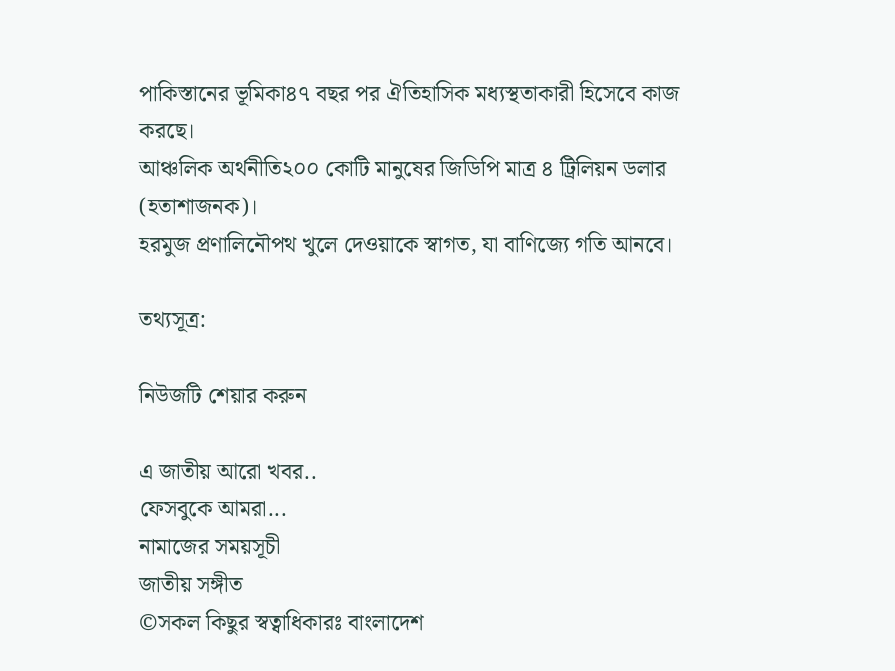পাকিস্তানের ভূমিকা৪৭ বছর পর ঐতিহাসিক মধ্যস্থতাকারী হিসেবে কাজ করছে।
আঞ্চলিক অর্থনীতি২০০ কোটি মানুষের জিডিপি মাত্র ৪ ট্রিলিয়ন ডলার (হতাশাজনক)।
হরমুজ প্রণালিনৌপথ খুলে দেওয়াকে স্বাগত, যা বাণিজ্যে গতি আনবে।

তথ্যসূত্র:

নিউজটি শেয়ার করুন

এ জাতীয় আরো খবর..
ফেসবুকে আমরা...
নামাজের সময়সূচী
জাতীয় সঙ্গীত
©সকল কিছুর স্বত্বাধিকারঃ বাংলাদেশ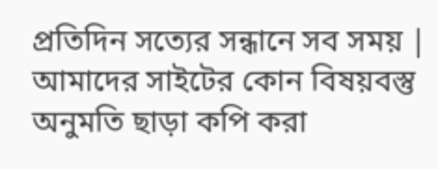প্রতিদিন সত্যের সন্ধানে সব সময় | আমাদের সাইটের কোন বিষয়বস্তু অনুমতি ছাড়া কপি করা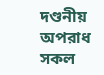দণ্ডনীয় অপরাধ
সকল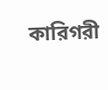কারিগরী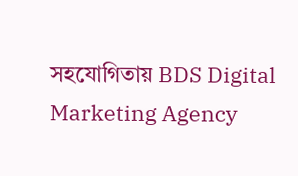সহযোগিতায় BDS Digital Marketing Agency